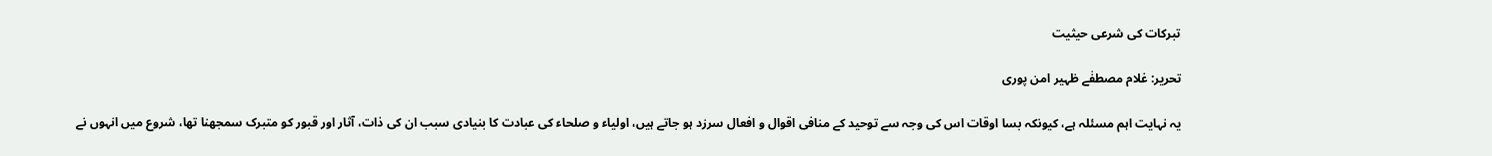تبرکات کی شرعی حیثیت

تحریر: غلام مصطفٰے ظہیر امن پوری

یہ نہایت اہم مسئلہ ہے، کیونکہ بسا اوقات اس کی وجہ سے توحید کے منافی اقوال و افعال سرزد ہو جاتے ہیں، اولیاء و صلحاء کی عبادت کا بنیادی سبب ان کی ذات، آثار اور قبور کو متبرک سمجھنا تھا، شروع میں انہوں نے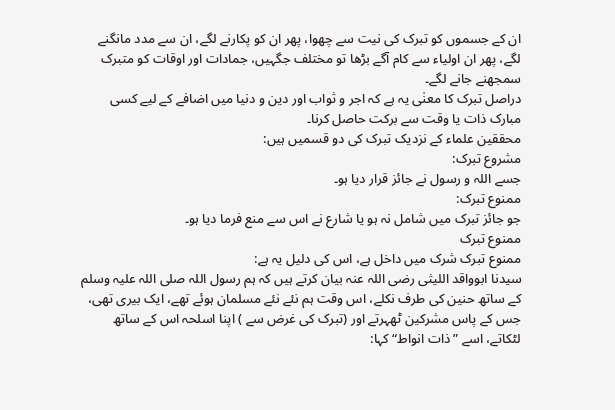ان کے جسموں کو تبرک کی نیت سے چھوا، پھر ان کو پکارنے لگے، ان سے مدد مانگنے لگے، پھر ان اولیاء سے کام آگے بڑھا تو مختلف جگہیں، جمادات اور اوقات کو متبرک سمجھنے جانے لگے۔
دراصل تبرک کا معنٰی یہ ہے کہ اجر و ثواب اور دین و دنیا میں اضافے کے لیے کسی مبارک ذات یا وقت سے برکت حاصل کرنا۔
محققین علماء کے نزدیک تبرک کی دو قسمیں ہیں:
مشروع تبرک:
جسے اللہ و رسول نے جائز قرار دیا ہو۔
ممنوع تبرک:
جو جائز تبرک میں شامل نہ ہو یا شارع نے اس سے منع فرما دیا ہو۔
ممنوع تبرک
ممنوع تبرک شرک میں داخل ہے، اس کی دلیل یہ ہے:
سیدنا ابوواقد اللیثی رضی اللہ عنہ بیان کرتے ہیں کہ ہم رسول اللہ صلی اللہ علیہ وسلم کے ساتھ حنین کی طرف نکلے، اس وقت ہم نئے نئے مسلمان ہوئے تھے، ایک بیری تھی، جس کے پاس مشرکین ٹھہرتے اور (تبرک کی غرض سے ) اپنا اسلحہ اس کے ساتھ لٹکاتے، اسے ”ذات انواط“ کہا: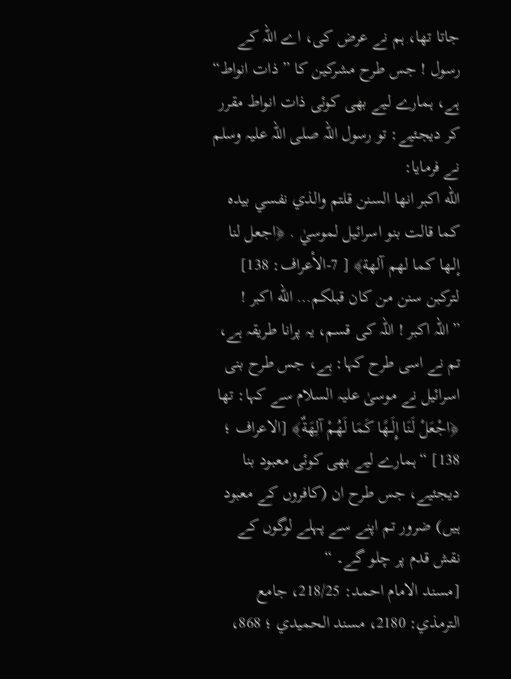جاتا تھا، ہم نے عرض کی، اے اللہ کے رسول ! جس طرح مشرکین کا ”ذات انواط“ ہے، ہمارے لیے بھی کوئی ذات انواط مقرر کر دیجئیے: تو رسول اللہ صلی اللہ علیہ وسلم نے فرمایا:
الله اكبر انها السنن قلتم والذي نفسي بيده كما قالت بنو اسرائيل لموسيٰ . ﴿اجعل لنا إلـها كما لهم آلهة﴾ [ 7-الأعراف: 138] لتركبن سنن من كان قبلكم… الله اكبر !
”اللہ اکبر ! اللہ کی قسم، یہ پرانا طریقہ ہے، تم نے اسی طرح کہا: ہے، جس طرح بنی اسرائیل نے موسیٰ علیہ السلام سے کہا: تھا ﴿اجْعَلْ لَنَا إِلَـهًا كَمَا لَهُمْ آلِهَةٌ﴾ [الاعراف ؛ 138] “ ہمارے لیے بھی کوئی معبود بنا دیجئیے، جس طرح ان (کافروں کے معبود ہیں) ضرور تم اپنے سے پہلے لوگوں کے نقش قدم پر چلو گے۔ “
[مسند الامام احمد: 218/25، جامع الترمذي: 2180، مسند الحميدي ؛ 868،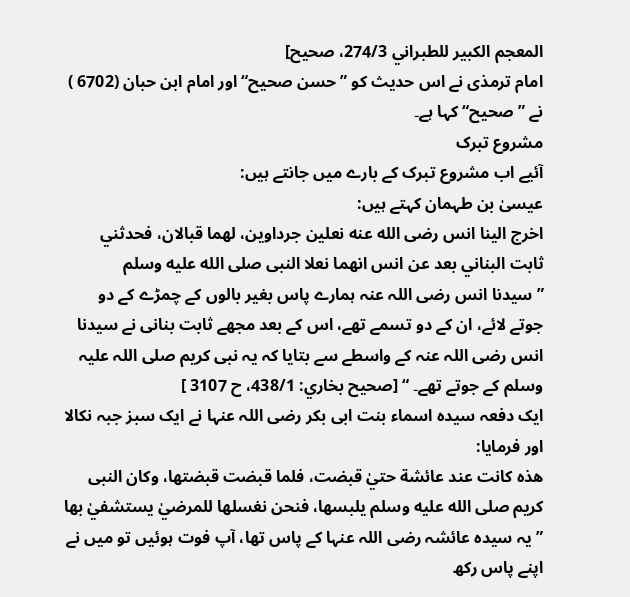المعجم الكبير للطبراني 274/3، صحيح]
امام ترمذی نے اس حدیث کو ”حسن صحیح“ اور امام ابن حبان (6702 ) نے ”صحیح“ کہا ہے۔
مشروع تبرک
آئیے اب مشروع تبرک کے بارے میں جانتے ہیں:
عیسیٰ بن طہمان کہتے ہیں:
اخرج الينا انس رضى الله عنه نعلين جرداوين، لهما قبالان، فحدثني ثابت البناني بعد عن انس انهما نعلا النبى صلى الله عليه وسلم
”سیدنا انس رضی اللہ عنہ ہمارے پاس بغیر بالوں کے چمڑے کے دو جوتے لائے، ان کے دو تسمے تھے، اس کے بعد مجھے ثابت بنانی نے سیدنا انس رضی اللہ عنہ کے واسطے سے بتایا کہ یہ نبی کریم صلی اللہ علیہ وسلم کے جوتے تھے۔ “ [صحيح بخاري: 438/1، ح 3107 ]
ایک دفعہ سیدہ اسماء بنت ابی بکر رضی اللہ عنہا نے ایک سبز جبہ نکالا اور فرمایا:
هذه كانت عند عائشة حتيٰ قبضت، فلما قبضت قبضتها، وكان النبى كريم صلى الله عليه وسلم يلبسها، فنحن نغسلها للمرضيٰ يستشفيٰ بها
”یہ سیدہ عائشہ رضی اللہ عنہا کے پاس تھا، آپ فوت ہوئیں تو میں نے اپنے پاس رکھ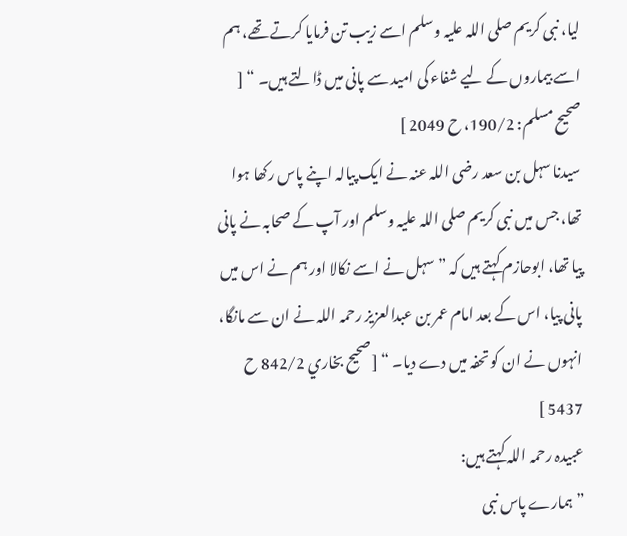لیا، نبی کریم صلی اللہ علیہ وسلم اسے زیب تن فرمایا کرتے تھے، ہم اسے بیماروں کے لیے شفاء کی امید سے پانی میں ڈالتے ہیں۔ “ [ صحيح مسلم: 190/2، ح 2049 ]
سیدنا سہل بن سعد رضی اللہ عنہ نے ایک پیالہ اپنے پاس رکھا ہوا تھا، جس میں نبی کریم صلی اللہ علیہ وسلم اور آپ کے صحابہ نے پانی پیا تھا، ابوحازم کہتے ہیں کہ ”سہل نے اسے نکالا اور ہم نے اس میں پانی پیا، اس کے بعد امام عمر بن عبدالعزیز رحمہ اللہ نے ان سے مانگا، انہوں نے ان کو تحفہ میں دے دیا۔ “ [صحيح بخاري 842/2 ح 5437 ]
عبیدہ رحمہ اللہ کہتے ہیں:
”ہمارے پاس نبی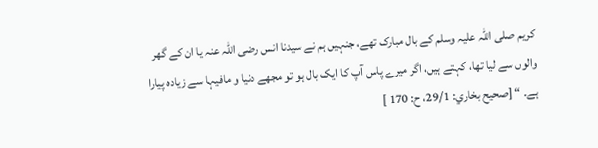کریم صلی اللہ علیہ وسلم کے بال مبارک تھے، جنہیں ہم نے سیدنا انس رضی اللہ عنہ یا ان کے گھر والوں سے لیا تھا، کہتے ہیں، اگر میرے پاس آپ کا ایک بال ہو تو مجھے دنیا و مافیہا سے زیادہ پیارا ہے۔ “ [صحيح بخاري: 29/1، ح: 170 ]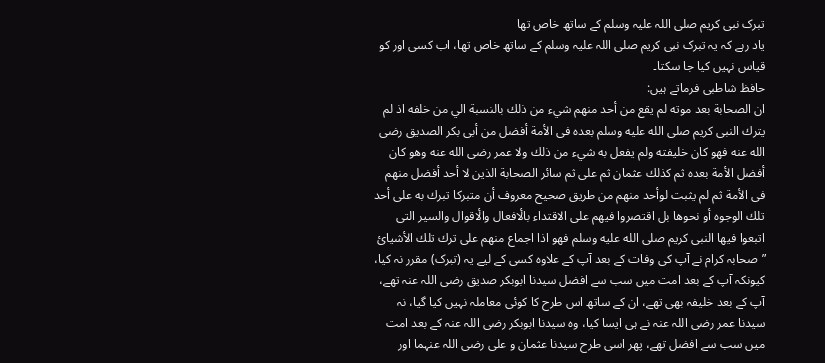تبرک نبی کریم صلی اللہ علیہ وسلم کے ساتھ خاص تھا
یاد رہے کہ یہ تبرک نبی کریم صلی اللہ علیہ وسلم کے ساتھ خاص تھا، اب کسی اور کو قیاس نہیں کیا جا سکتا۔
حافظ شاطبی فرماتے ہیں:
ان الصحابة بعد موته لم يقع من أحد منهم شيء من ذلك بالنسبة الي من خلفه اذ لم يترك النبى كريم صلى الله عليه وسلم بعده فى الأمة أفضل من أبى بكر الصديق رضى الله عنه فهو كان خليفته ولم يفعل به شيء من ذلك ولا عمر رضى الله عنه وهو كان أفضل الأمة بعده ثم كذلك عثمان ثم على ثم سائر الصحابة الذين لا أحد أفضل منهم فى الأمة ثم لم يثبت لوأحد منهم من طريق صحيح معروف أن متبركا تبرك به على أحد تلك الوجوه أو نحوها بل اقتصروا فيهم على الاقتداء بالٔافعال والٔاقوال والسير التى اتبعوا فيها النبى كريم صلى الله عليه وسلم فهو اذا اجماع منهم على ترك تلك الأشيائ
”صحابہ کرام نے آپ کی وفات کے بعد آپ کے علاوہ کسی کے لیے یہ (تبرک) مقرر نہ کیا، کیونکہ آپ کے بعد امت میں سب سے افضل سیدنا ابوبکر صدیق رضی اللہ عنہ تھے، آپ کے بعد خلیفہ بھی تھے، ان کے ساتھ اس طرح کا کوئی معاملہ نہیں کیا گیا، نہ سیدنا عمر رضی اللہ عنہ نے ہی ایسا کیا، وہ سیدنا ابوبکر رضی اللہ عنہ کے بعد امت میں سب سے افضل تھے، پھر اسی طرح سیدنا عثمان و علی رضی اللہ عنہما اور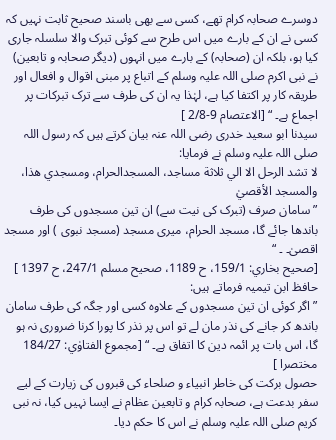دوسرے صحابہ کرام تھے، کسی سے بھی باسند صحیح ثابت نہیں کہ کسی نے ان کے بارے میں اس طرح سے کوئی تبرک والا سلسلہ جاری کیا ہو، بلکہ ان (صحابہ) کے بارے میں انہوں (دیگر صحابہ و تابعین) نے نبی اکرم صلی اللہ علیہ وسلم کے اتباع پر مبنی اقوال و افعال اور طریقہ کار پر اکتفا کیا ہے، لہٰذا یہ ان کی طرف سے ترک تبرکات پر اجماع ہے۔ “ [الاعتصام 9-2/8 ]
سیدنا ابو سعید خدری رضی اللہ عنہ بیان کرتے ہیں کہ رسول اللہ صلی اللہ علیہ وسلم نے فرمایا:
لا تشد الرحل الا الي ثلاثة مساجد، المسجدالحرام، ومسجدي هذا، والمسجد الأقصيٰ
”سامان صرف (تبرک کی نیت سے) ان تین مسجدوں کی طرف باندھا جائے گا، مسجد الحرام، میری مسجد (مسجد نبوی ) اور مسجد اقصیٰ۔ ۔ “
[صحيح بخاري: 159/1، ح 1189، صحيح مسلم 247/1، ح 1397 ]
حافظ ابن تیمیہ فرماتے ہیں:
”اگر کوئی ان تین مسجدوں کے علاوہ کسی اور جگہ کی طرف سامان باندھ کر جانے کی نذر مان لے تو اس پر نذر کا پورا کرنا ضروری نہ ہو گا، اس بات پر ائمہ دین کا اتفاق ہے۔ “ [مجموع الفتاوٰي: 184/27 مختصرا ]
حصول برکت کی خاطر انبیاء و صلحاء کی قبروں کی زیارت کے لیے سفر بدعت ہے، صحابہ کرام و تابعین عظام نے ایسا نہیں کیا، نہ نبی کریم صلی اللہ علیہ وسلم نے اس کا حکم دیا۔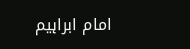امام ابراہیم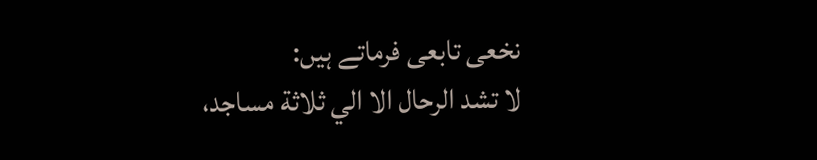نخعی تابعی فرماتے ہیں:
لا تشد الرحال الا الي ثلاثة مساجد،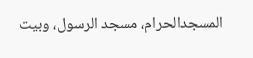المسجدالحرام، مسجد الرسول، وبيت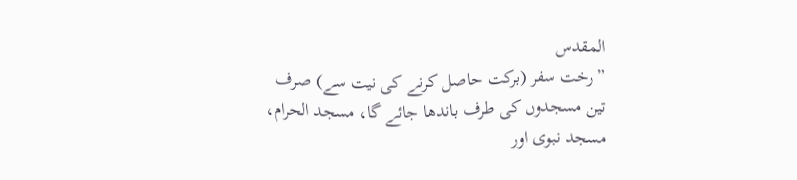المقدس
”رخت سفر (برکت حاصل کرنے کی نیت سے) صرف تین مسجدوں کی طرف باندھا جائے گا، مسجد الحرام، مسجد نبوی اور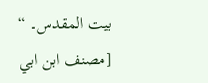بیت المقدس۔ “
[مصنف ابن ابي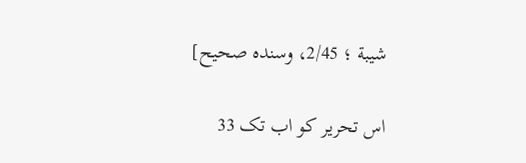شيبة ؛ 2/45، وسنده صحيح]

اس تحریر کو اب تک 33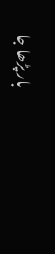بار پڑھا جا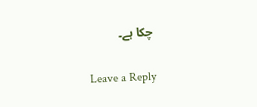چکا ہے۔

Leave a Reply